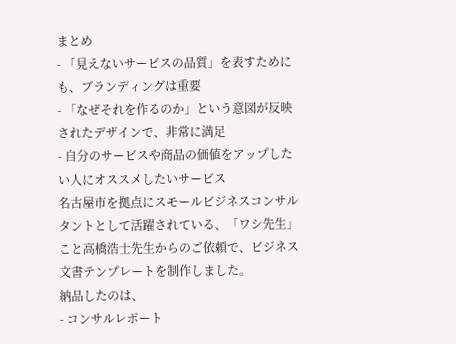まとめ
- 「見えないサービスの品質」を表すためにも、ブランディングは重要
- 「なぜそれを作るのか」という意図が反映されたデザインで、非常に満足
- 自分のサービスや商品の価値をアップしたい人にオススメしたいサービス
名古屋市を拠点にスモールビジネスコンサルタントとして活躍されている、「ワシ先生」こと高橋浩士先生からのご依頼で、ビジネス文書テンプレートを制作しました。
納品したのは、
- コンサルレポート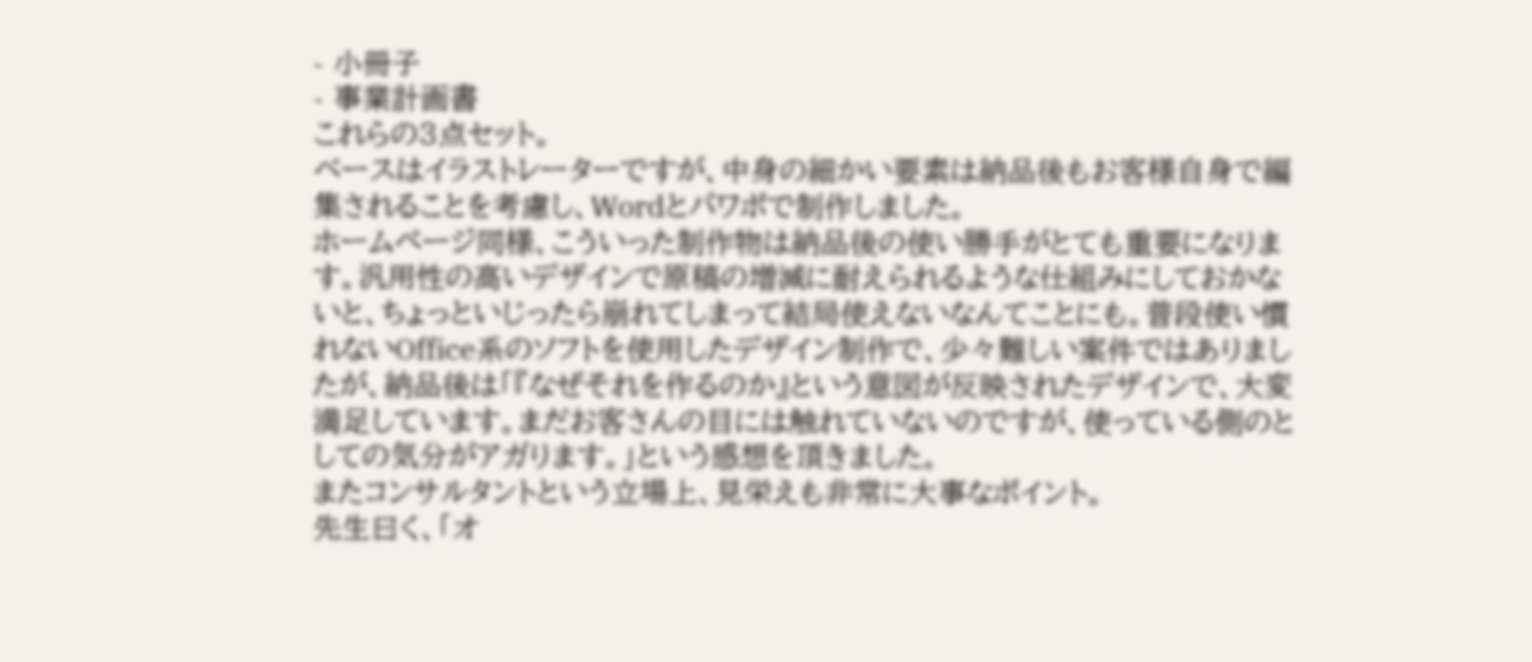- 小冊子
- 事業計画書
これらの3点セット。
ベースはイラストレーターですが、中身の細かい要素は納品後もお客様自身で編集されることを考慮し、Wordとパワポで制作しました。
ホームページ同様、こういった制作物は納品後の使い勝手がとても重要になります。汎用性の高いデザインで原稿の増減に耐えられるような仕組みにしておかないと、ちょっといじったら崩れてしまって結局使えないなんてことにも。普段使い慣れないOffice系のソフトを使用したデザイン制作で、少々難しい案件ではありましたが、納品後は「『なぜそれを作るのか』という意図が反映されたデザインで、大変満足しています。まだお客さんの目には触れていないのですが、使っている側のとしての気分がアガります。」という感想を頂きました。
またコンサルタントという立場上、見栄えも非常に大事なポイント。
先生曰く、「オ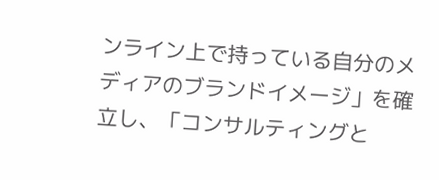ンライン上で持っている自分のメディアのブランドイメージ」を確立し、「コンサルティングと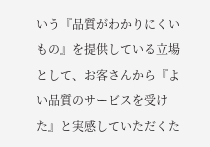いう『品質がわかりにくいもの』を提供している立場として、お客さんから『よい品質のサービスを受けた』と実感していただくた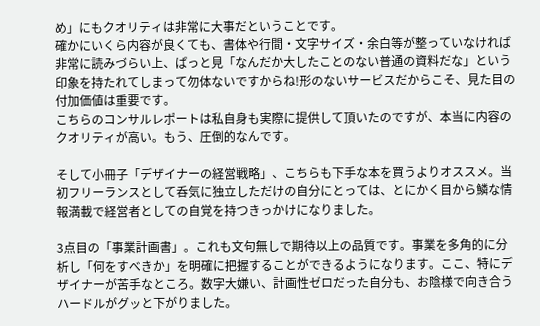め」にもクオリティは非常に大事だということです。
確かにいくら内容が良くても、書体や行間・文字サイズ・余白等が整っていなければ非常に読みづらい上、ぱっと見「なんだか大したことのない普通の資料だな」という印象を持たれてしまって勿体ないですからね!形のないサービスだからこそ、見た目の付加価値は重要です。
こちらのコンサルレポートは私自身も実際に提供して頂いたのですが、本当に内容のクオリティが高い。もう、圧倒的なんです。

そして小冊子「デザイナーの経営戦略」、こちらも下手な本を買うよりオススメ。当初フリーランスとして呑気に独立しただけの自分にとっては、とにかく目から鱗な情報満載で経営者としての自覚を持つきっかけになりました。

3点目の「事業計画書」。これも文句無しで期待以上の品質です。事業を多角的に分析し「何をすべきか」を明確に把握することができるようになります。ここ、特にデザイナーが苦手なところ。数字大嫌い、計画性ゼロだった自分も、お陰様で向き合うハードルがグッと下がりました。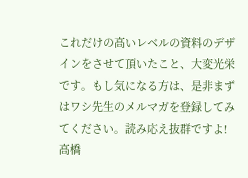これだけの高いレベルの資料のデザインをさせて頂いたこと、大変光栄です。もし気になる方は、是非まずはワシ先生のメルマガを登録してみてください。読み応え抜群ですよ!
高橋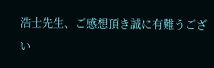浩士先生、ご感想頂き誠に有難うござい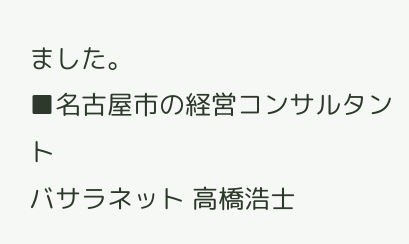ました。
■名古屋市の経営コンサルタント
バサラネット 高橋浩士